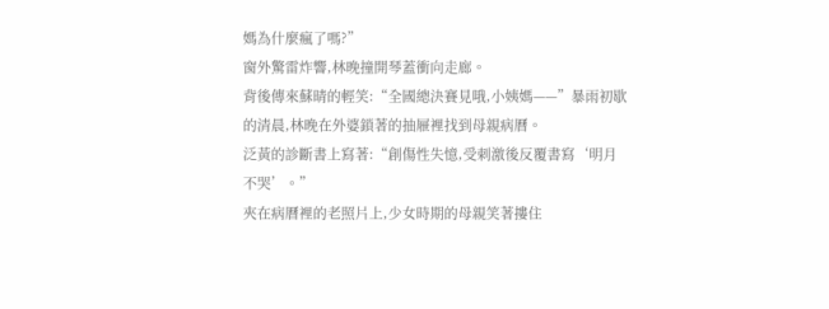媽為什麼瘋了嗎?”
窗外驚雷炸響,林晚撞開琴蓋衝向走廊。
背後傳來蘇晴的輕笑:“全國總決賽見哦,小姨媽——”暴雨初歇的清晨,林晚在外婆鎖著的抽屜裡找到母親病曆。
泛黃的診斷書上寫著:“創傷性失憶,受刺激後反覆書寫‘明月不哭’。”
夾在病曆裡的老照片上,少女時期的母親笑著摟住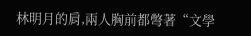林明月的肩,兩人胸前都彆著“文學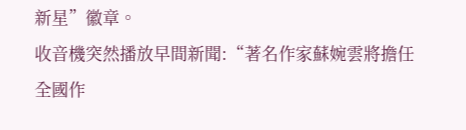新星”徽章。
收音機突然播放早間新聞:“著名作家蘇婉雲將擔任全國作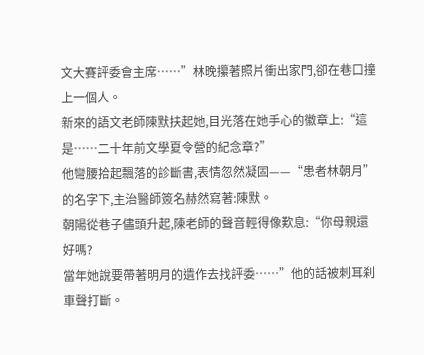文大賽評委會主席……”林晚攥著照片衝出家門,卻在巷口撞上一個人。
新來的語文老師陳默扶起她,目光落在她手心的徽章上:“這是……二十年前文學夏令營的紀念章?”
他彎腰拾起飄落的診斷書,表情忽然凝固——“患者林朝月”的名字下,主治醫師簽名赫然寫著:陳默。
朝陽從巷子儘頭升起,陳老師的聲音輕得像歎息:“你母親還好嗎?
當年她說要帶著明月的遺作去找評委……”他的話被刺耳刹車聲打斷。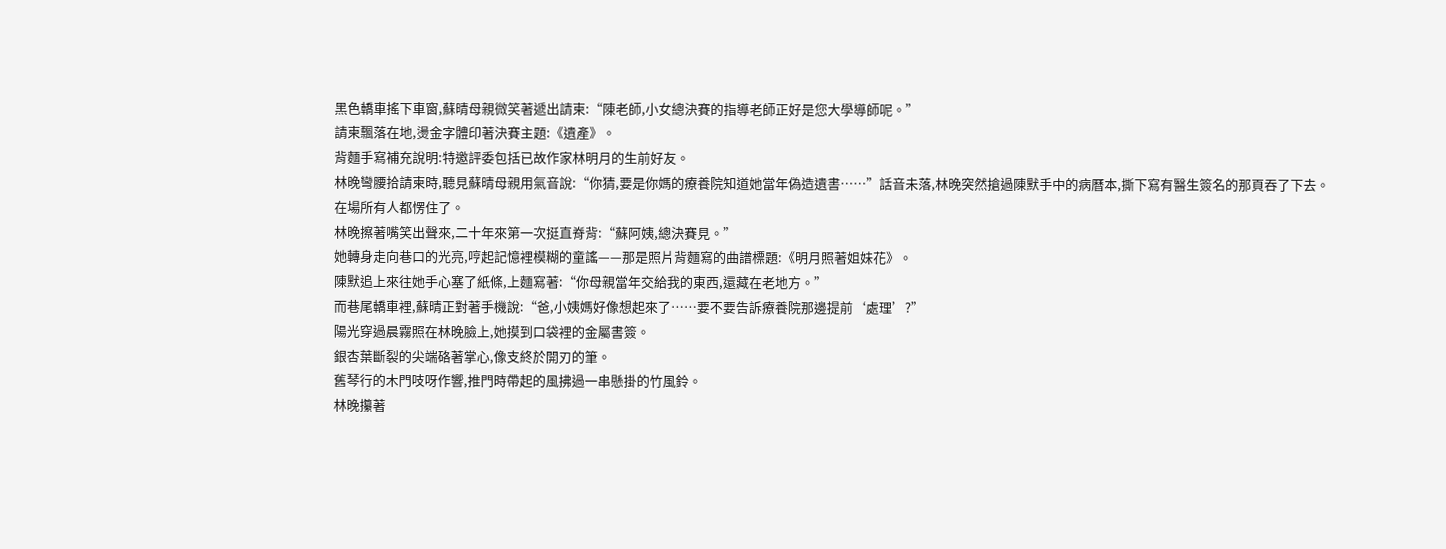黑色轎車搖下車窗,蘇晴母親微笑著遞出請柬:“陳老師,小女總決賽的指導老師正好是您大學導師呢。”
請柬飄落在地,燙金字體印著決賽主題:《遺產》。
背麵手寫補充說明:特邀評委包括已故作家林明月的生前好友。
林晚彎腰拾請柬時,聽見蘇晴母親用氣音說:“你猜,要是你媽的療養院知道她當年偽造遺書……”話音未落,林晚突然搶過陳默手中的病曆本,撕下寫有醫生簽名的那頁吞了下去。
在場所有人都愣住了。
林晚擦著嘴笑出聲來,二十年來第一次挺直脊背:“蘇阿姨,總決賽見。”
她轉身走向巷口的光亮,哼起記憶裡模糊的童謠——那是照片背麵寫的曲譜標題:《明月照著姐妹花》。
陳默追上來往她手心塞了紙條,上麵寫著:“你母親當年交給我的東西,還藏在老地方。”
而巷尾轎車裡,蘇晴正對著手機說:“爸,小姨媽好像想起來了……要不要告訴療養院那邊提前‘處理’?”
陽光穿過晨霧照在林晚臉上,她摸到口袋裡的金屬書簽。
銀杏葉斷裂的尖端硌著掌心,像支終於開刃的筆。
舊琴行的木門吱呀作響,推門時帶起的風拂過一串懸掛的竹風鈴。
林晚攥著